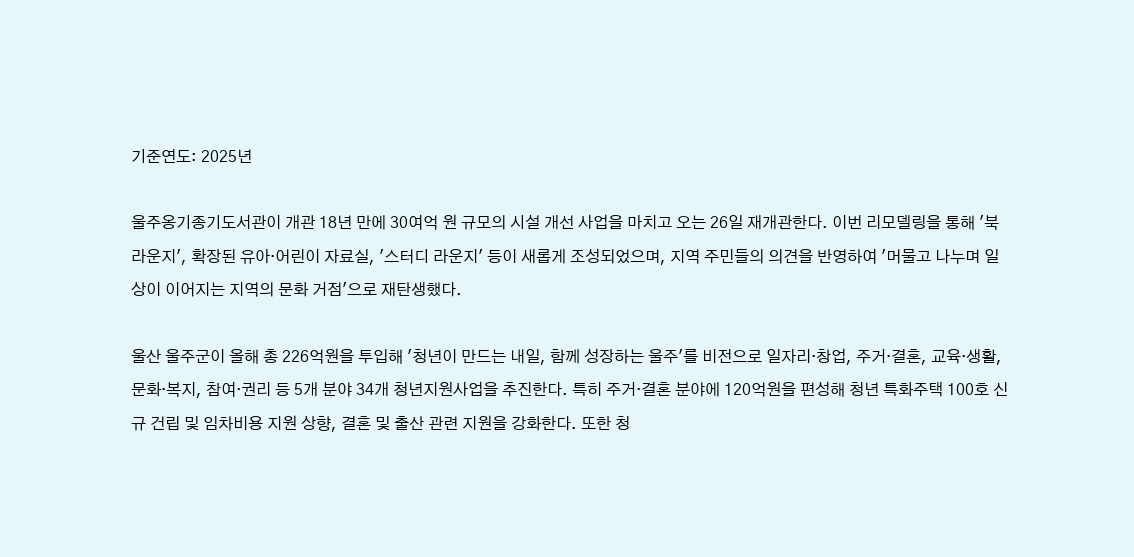기준연도: 2025년

울주옹기종기도서관이 개관 18년 만에 30여억 원 규모의 시설 개선 사업을 마치고 오는 26일 재개관한다. 이번 리모델링을 통해 '북 라운지', 확장된 유아·어린이 자료실, '스터디 라운지' 등이 새롭게 조성되었으며, 지역 주민들의 의견을 반영하여 '머물고 나누며 일상이 이어지는 지역의 문화 거점'으로 재탄생했다.

울산 울주군이 올해 총 226억원을 투입해 '청년이 만드는 내일, 함께 성장하는 울주'를 비전으로 일자리·창업, 주거·결혼, 교육·생활, 문화·복지, 참여·권리 등 5개 분야 34개 청년지원사업을 추진한다. 특히 주거·결혼 분야에 120억원을 편성해 청년 특화주택 100호 신규 건립 및 임차비용 지원 상향, 결혼 및 출산 관련 지원을 강화한다. 또한 청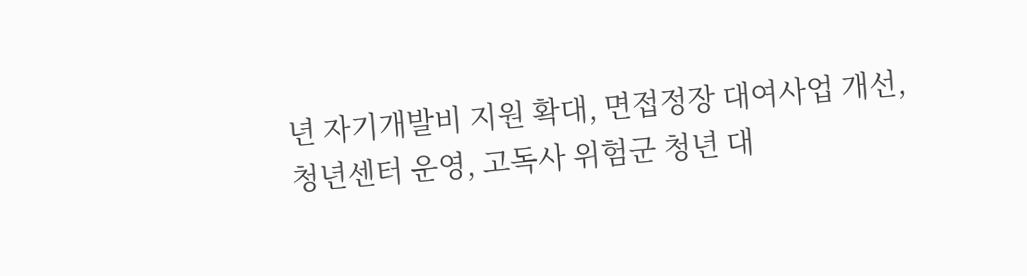년 자기개발비 지원 확대, 면접정장 대여사업 개선, 청년센터 운영, 고독사 위험군 청년 대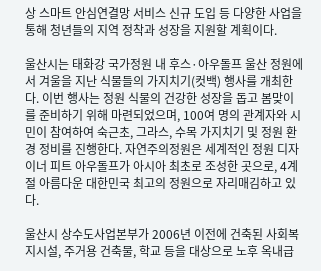상 스마트 안심연결망 서비스 신규 도입 등 다양한 사업을 통해 청년들의 지역 정착과 성장을 지원할 계획이다.

울산시는 태화강 국가정원 내 후스·아우돌프 울산 정원에서 겨울을 지난 식물들의 가지치기(컷백) 행사를 개최한다. 이번 행사는 정원 식물의 건강한 성장을 돕고 봄맞이를 준비하기 위해 마련되었으며, 100여 명의 관계자와 시민이 참여하여 숙근초, 그라스, 수목 가지치기 및 정원 환경 정비를 진행한다. 자연주의정원은 세계적인 정원 디자이너 피트 아우돌프가 아시아 최초로 조성한 곳으로, 4계절 아름다운 대한민국 최고의 정원으로 자리매김하고 있다.

울산시 상수도사업본부가 2006년 이전에 건축된 사회복지시설, 주거용 건축물, 학교 등을 대상으로 노후 옥내급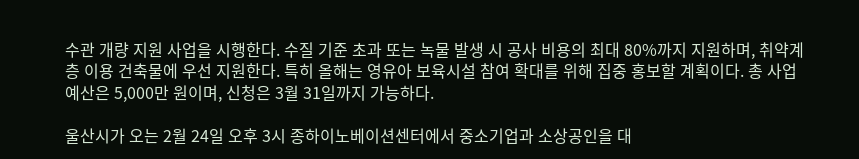수관 개량 지원 사업을 시행한다. 수질 기준 초과 또는 녹물 발생 시 공사 비용의 최대 80%까지 지원하며, 취약계층 이용 건축물에 우선 지원한다. 특히 올해는 영유아 보육시설 참여 확대를 위해 집중 홍보할 계획이다. 총 사업 예산은 5,000만 원이며, 신청은 3월 31일까지 가능하다.

울산시가 오는 2월 24일 오후 3시 종하이노베이션센터에서 중소기업과 소상공인을 대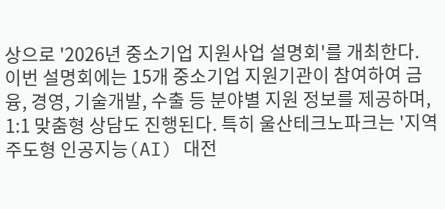상으로 '2026년 중소기업 지원사업 설명회'를 개최한다. 이번 설명회에는 15개 중소기업 지원기관이 참여하여 금융, 경영, 기술개발, 수출 등 분야별 지원 정보를 제공하며, 1:1 맞춤형 상담도 진행된다. 특히 울산테크노파크는 '지역 주도형 인공지능(AI) 대전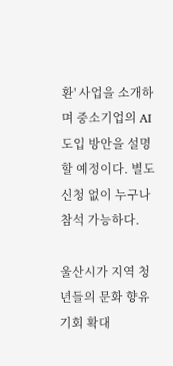환' 사업을 소개하며 중소기업의 AI 도입 방안을 설명할 예정이다. 별도 신청 없이 누구나 참석 가능하다.

울산시가 지역 청년들의 문화 향유 기회 확대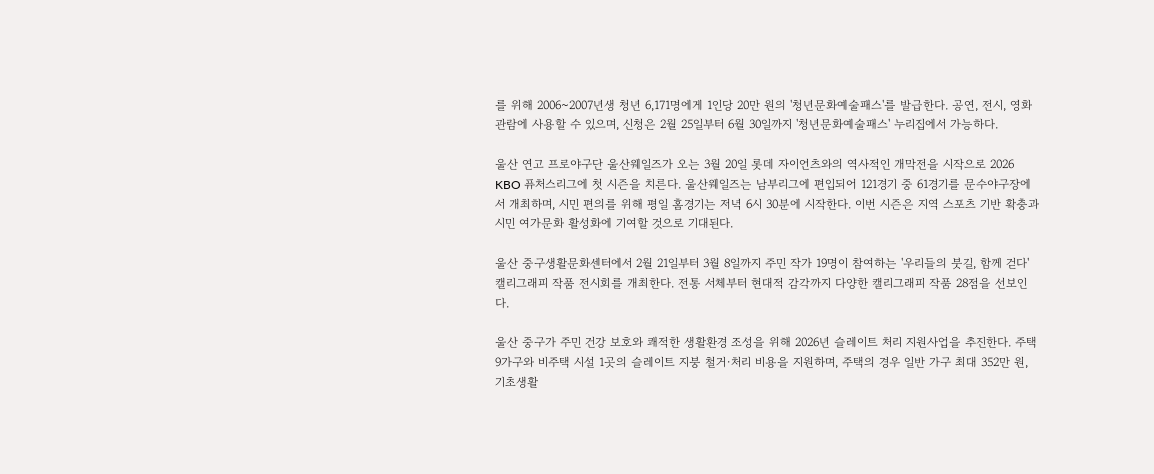를 위해 2006~2007년생 청년 6,171명에게 1인당 20만 원의 '청년문화예술패스'를 발급한다. 공연, 전시, 영화 관람에 사용할 수 있으며, 신청은 2월 25일부터 6월 30일까지 '청년문화예술패스' 누리집에서 가능하다.

울산 연고 프로야구단 울산웨일즈가 오는 3월 20일 롯데 자이언츠와의 역사적인 개막전을 시작으로 2026 KBO 퓨처스리그에 첫 시즌을 치른다. 울산웨일즈는 남부리그에 편입되어 121경기 중 61경기를 문수야구장에서 개최하며, 시민 편의를 위해 평일 홈경기는 저녁 6시 30분에 시작한다. 이번 시즌은 지역 스포츠 기반 확충과 시민 여가문화 활성화에 기여할 것으로 기대된다.

울산 중구생활문화센터에서 2월 21일부터 3월 8일까지 주민 작가 19명이 참여하는 '우리들의 붓길, 함께 걷다' 캘리그래피 작품 전시회를 개최한다. 전통 서체부터 현대적 감각까지 다양한 캘리그래피 작품 28점을 선보인다.

울산 중구가 주민 건강 보호와 쾌적한 생활환경 조성을 위해 2026년 슬레이트 처리 지원사업을 추진한다. 주택 9가구와 비주택 시설 1곳의 슬레이트 지붕 철거·처리 비용을 지원하며, 주택의 경우 일반 가구 최대 352만 원, 기초생활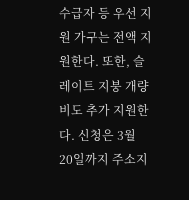수급자 등 우선 지원 가구는 전액 지원한다. 또한, 슬레이트 지붕 개량비도 추가 지원한다. 신청은 3월 20일까지 주소지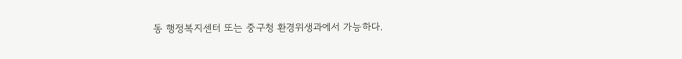동 행정복지센터 또는 중구청 환경위생과에서 가능하다.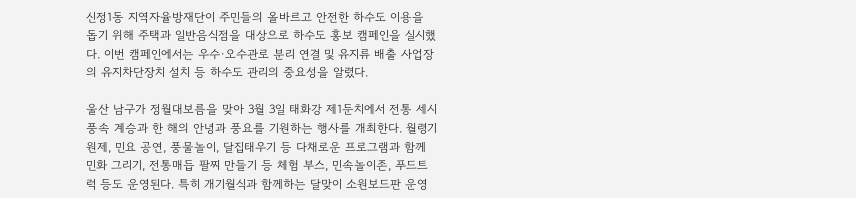신정1동 지역자율방재단이 주민들의 올바르고 안전한 하수도 이용을 돕기 위해 주택과 일반음식점을 대상으로 하수도 홍보 캠페인을 실시했다. 이번 캠페인에서는 우수·오수관로 분리 연결 및 유지류 배출 사업장의 유지차단장치 설치 등 하수도 관리의 중요성을 알렸다.

울산 남구가 정월대보름을 맞아 3월 3일 태화강 제1둔치에서 전통 세시풍속 계승과 한 해의 안녕과 풍요를 기원하는 행사를 개최한다. 월령기원제, 민요 공연, 풍물놀이, 달집태우기 등 다채로운 프로그램과 함께 민화 그리기, 전통매듭 팔찌 만들기 등 체험 부스, 민속놀이존, 푸드트럭 등도 운영된다. 특히 개기월식과 함께하는 달맞이 소원보드판 운영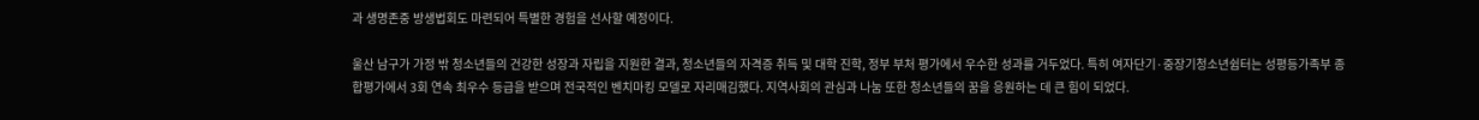과 생명존중 방생법회도 마련되어 특별한 경험을 선사할 예정이다.

울산 남구가 가정 밖 청소년들의 건강한 성장과 자립을 지원한 결과, 청소년들의 자격증 취득 및 대학 진학, 정부 부처 평가에서 우수한 성과를 거두었다. 특히 여자단기·중장기청소년쉼터는 성평등가족부 종합평가에서 3회 연속 최우수 등급을 받으며 전국적인 벤치마킹 모델로 자리매김했다. 지역사회의 관심과 나눔 또한 청소년들의 꿈을 응원하는 데 큰 힘이 되었다.